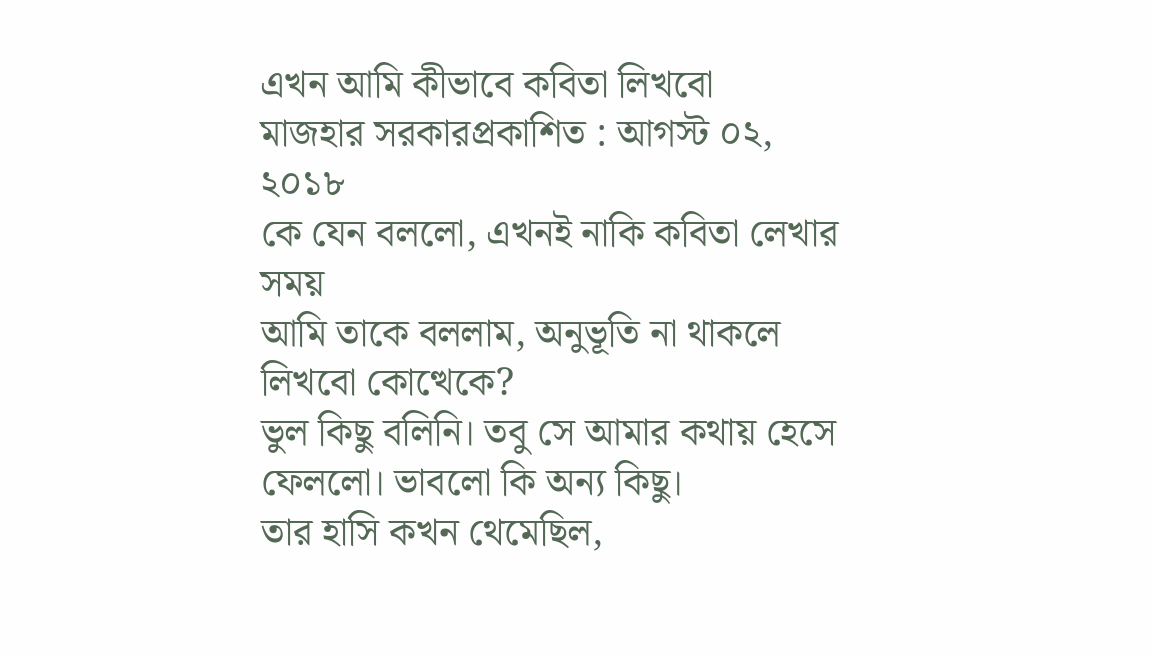এখন আমি কীভাবে কবিতা লিখবো
মাজহার সরকারপ্রকাশিত : আগস্ট ০২, ২০১৮
কে যেন বললো, এখনই নাকি কবিতা লেখার সময়
আমি তাকে বললাম, অনুভূতি না থাকলে লিখবো কোত্থেকে?
ভুল কিছু বলিনি। তবু সে আমার কথায় হেসে ফেললো। ভাবলো কি অন্য কিছু।
তার হাসি কখন থেমেছিল,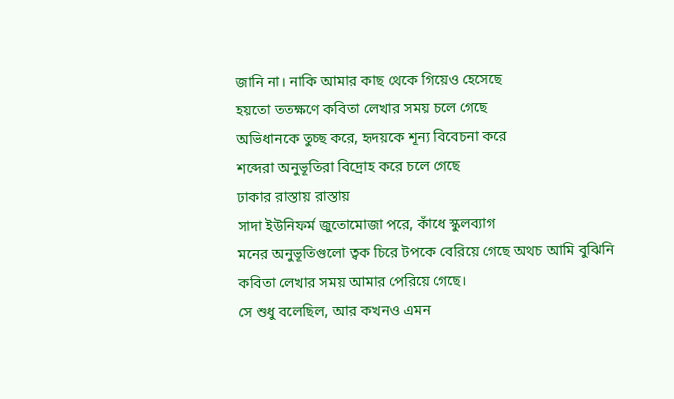জানি না। নাকি আমার কাছ থেকে গিয়েও হেসেছে
হয়তো ততক্ষণে কবিতা লেখার সময় চলে গেছে
অভিধানকে তুচ্ছ করে, হৃদয়কে শূন্য বিবেচনা করে
শব্দেরা অনুভূতিরা বিদ্রোহ করে চলে গেছে
ঢাকার রাস্তায় রাস্তায়
সাদা ইউনিফর্ম জুতোমোজা পরে, কাঁধে স্কুলব্যাগ
মনের অনুভূতিগুলো ত্বক চিরে টপকে বেরিয়ে গেছে অথচ আমি বুঝিনি
কবিতা লেখার সময় আমার পেরিয়ে গেছে।
সে শুধু বলেছিল, আর কখনও এমন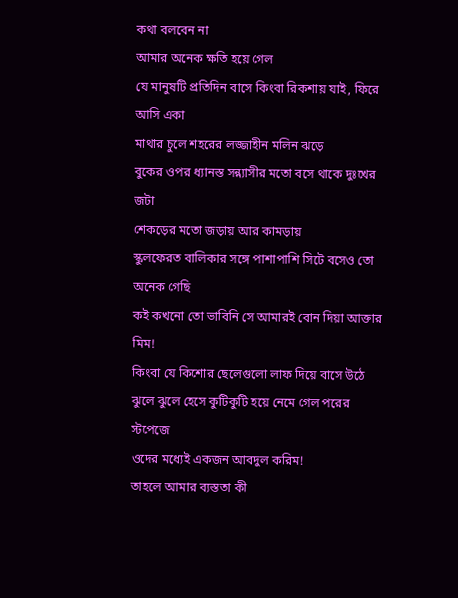কথা বলবেন না
আমার অনেক ক্ষতি হয়ে গেল
যে মানুষটি প্রতিদিন বাসে কিংবা রিকশায় যাই, ফিরে আসি একা
মাথার চুলে শহরের লজ্জাহীন মলিন ঝড়ে
বুকের ওপর ধ্যানস্ত সন্ন্যাসীর মতো বসে থাকে দুঃখের জটা
শেকড়ের মতো জড়ায় আর কামড়ায়
স্কুলফেরত বালিকার সঙ্গে পাশাপাশি সিটে বসেও তো অনেক গেছি
কই কখনো তো ভাবিনি সে আমারই বোন দিয়া আক্তার মিম!
কিংবা যে কিশোর ছেলেগুলো লাফ দিয়ে বাসে উঠে ঝুলে ঝুলে হেসে কুটিকুটি হয়ে নেমে গেল পরের স্টপেজে
ওদের মধ্যেই একজন আবদুল করিম!
তাহলে আমার ব্যস্ততা কী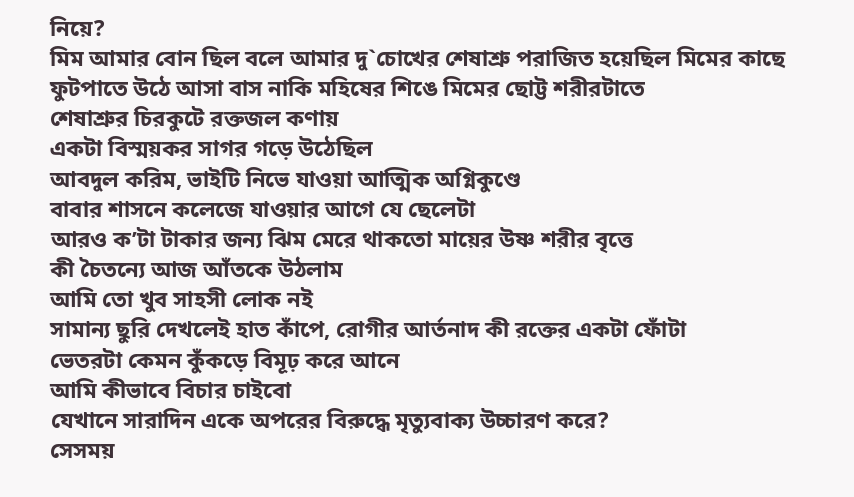নিয়ে?
মিম আমার বোন ছিল বলে আমার দু`চোখের শেষাশ্রু পরাজিত হয়েছিল মিমের কাছে
ফুটপাতে উঠে আসা বাস নাকি মহিষের শিঙে মিমের ছোট্ট শরীরটাতে
শেষাশ্রুর চিরকুটে রক্তজল কণায়
একটা বিস্ময়কর সাগর গড়ে উঠেছিল
আবদুল করিম, ভাইটি নিভে যাওয়া আত্মিক অগ্নিকুণ্ডে
বাবার শাসনে কলেজে যাওয়ার আগে যে ছেলেটা
আরও ক’টা টাকার জন্য ঝিম মেরে থাকতো মায়ের উষ্ণ শরীর বৃত্তে
কী চৈতন্যে আজ আঁতকে উঠলাম
আমি তো খুব সাহসী লোক নই
সামান্য ছুরি দেখলেই হাত কাঁপে, রোগীর আর্তনাদ কী রক্তের একটা ফোঁটা
ভেতরটা কেমন কুঁকড়ে বিমূঢ় করে আনে
আমি কীভাবে বিচার চাইবো
যেখানে সারাদিন একে অপরের বিরুদ্ধে মৃত্যুবাক্য উচ্চারণ করে?
সেসময়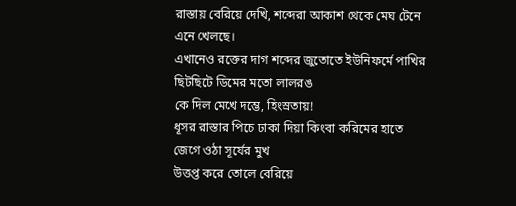রাস্তায় বেরিয়ে দেখি, শব্দেরা আকাশ থেকে মেঘ টেনে এনে খেলছে।
এখানেও রক্তের দাগ শব্দের জুতোতে ইউনিফর্মে পাখির ছিটছিটে ডিমের মতো লালরঙ
কে দিল মেখে দম্ভে, হিংস্রতায়!
ধূসর রাস্তার পিচে ঢাকা দিয়া কিংবা করিমের হাতে জেগে ওঠা সূর্যের মুখ
উত্তপ্ত করে তোলে বেরিয়ে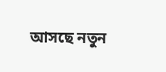আসছে নতুন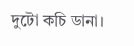দুটো কচি ডানা।